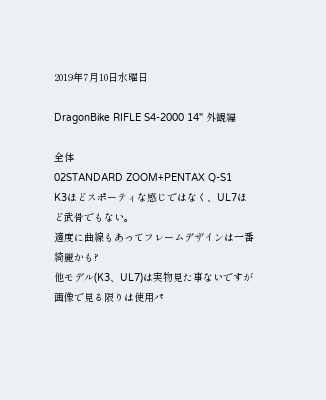2019年7月10日水曜日

DragonBike RIFLE S4-2000 14" 外観編

全体
02STANDARD ZOOM+PENTAX Q-S1
K3ほどスポーティな感じではなく、UL7ほど武骨でもない。
適度に曲線もあってフレームデザインは一番綺麗かも?
他モデル(K3、UL7)は実物見た事ないですが画像で見る限りは使用パ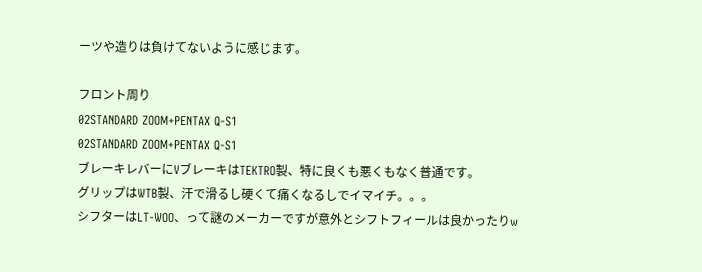ーツや造りは負けてないように感じます。

フロント周り
02STANDARD ZOOM+PENTAX Q-S1
02STANDARD ZOOM+PENTAX Q-S1
ブレーキレバーにVブレーキはTEKTRO製、特に良くも悪くもなく普通です。
グリップはWTB製、汗で滑るし硬くて痛くなるしでイマイチ。。。
シフターはLT-WOO、って謎のメーカーですが意外とシフトフィールは良かったりw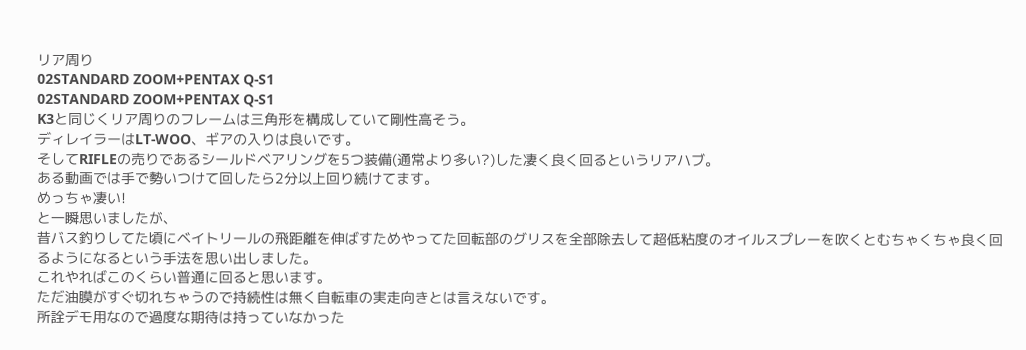リア周り
02STANDARD ZOOM+PENTAX Q-S1
02STANDARD ZOOM+PENTAX Q-S1
K3と同じくリア周りのフレームは三角形を構成していて剛性高そう。
ディレイラーはLT-WOO、ギアの入りは良いです。
そしてRIFLEの売りであるシールドベアリングを5つ装備(通常より多い?)した凄く良く回るというリアハブ。
ある動画では手で勢いつけて回したら2分以上回り続けてます。
めっちゃ凄い!
と一瞬思いましたが、
昔バス釣りしてた頃にベイトリールの飛距離を伸ばすためやってた回転部のグリスを全部除去して超低粘度のオイルスプレーを吹くとむちゃくちゃ良く回るようになるという手法を思い出しました。
これやればこのくらい普通に回ると思います。
ただ油膜がすぐ切れちゃうので持続性は無く自転車の実走向きとは言えないです。
所詮デモ用なので過度な期待は持っていなかった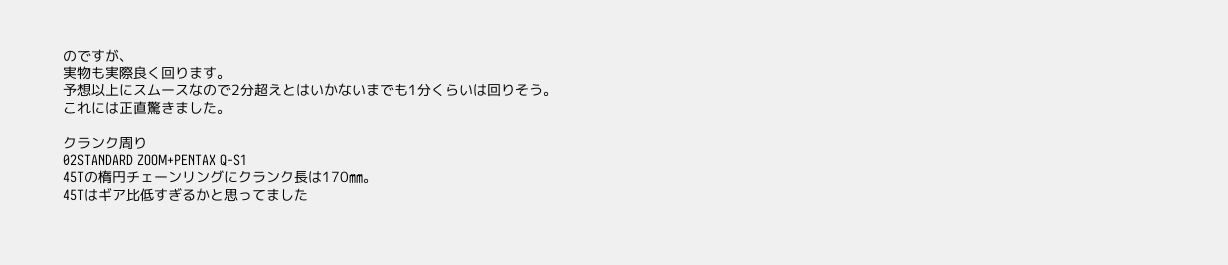のですが、
実物も実際良く回ります。
予想以上にスムースなので2分超えとはいかないまでも1分くらいは回りそう。
これには正直驚きました。

クランク周り
02STANDARD ZOOM+PENTAX Q-S1
45Tの楕円チェーンリングにクランク長は170㎜。
45Tはギア比低すぎるかと思ってました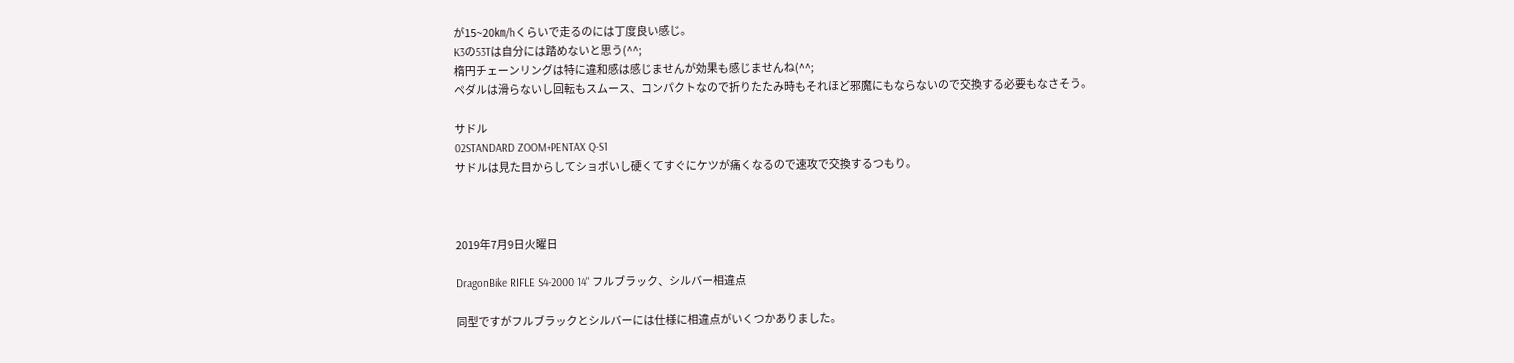が15~20㎞/hくらいで走るのには丁度良い感じ。
K3の53Tは自分には踏めないと思う(^^;
楕円チェーンリングは特に違和感は感じませんが効果も感じませんね(^^;
ペダルは滑らないし回転もスムース、コンパクトなので折りたたみ時もそれほど邪魔にもならないので交換する必要もなさそう。

サドル
02STANDARD ZOOM+PENTAX Q-S1
サドルは見た目からしてショボいし硬くてすぐにケツが痛くなるので速攻で交換するつもり。



2019年7月9日火曜日

DragonBike RIFLE S4-2000 14" フルブラック、シルバー相違点

同型ですがフルブラックとシルバーには仕様に相違点がいくつかありました。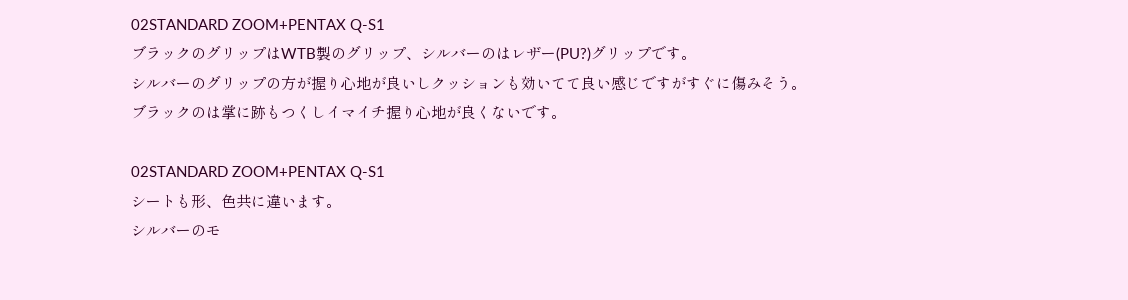02STANDARD ZOOM+PENTAX Q-S1
ブラックのグリップはWTB製のグリップ、シルバーのはレザー(PU?)グリップです。
シルバーのグリップの方が握り心地が良いしクッションも効いてて良い感じですがすぐに傷みそう。
ブラックのは掌に跡もつくしイマイチ握り心地が良くないです。

02STANDARD ZOOM+PENTAX Q-S1
シートも形、色共に違います。
シルバーのモ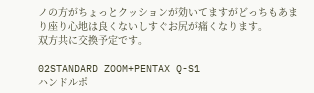ノの方がちょっとクッションが効いてますがどっちもあまり座り心地は良くないしすぐお尻が痛くなります。
双方共に交換予定です。

02STANDARD ZOOM+PENTAX Q-S1
ハンドルポ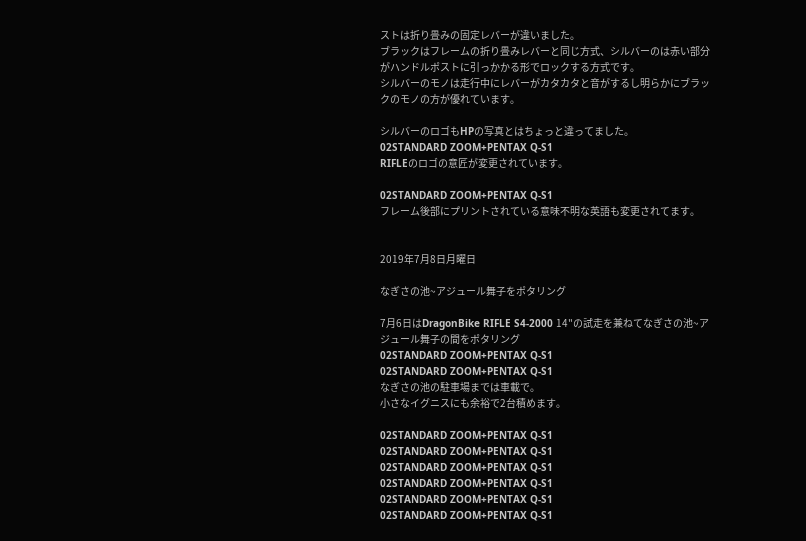ストは折り畳みの固定レバーが違いました。
ブラックはフレームの折り畳みレバーと同じ方式、シルバーのは赤い部分がハンドルポストに引っかかる形でロックする方式です。
シルバーのモノは走行中にレバーがカタカタと音がするし明らかにブラックのモノの方が優れています。

シルバーのロゴもHPの写真とはちょっと違ってました。
02STANDARD ZOOM+PENTAX Q-S1
RIFLEのロゴの意匠が変更されています。

02STANDARD ZOOM+PENTAX Q-S1
フレーム後部にプリントされている意味不明な英語も変更されてます。


2019年7月8日月曜日

なぎさの池~アジュール舞子をポタリング

7月6日はDragonBike RIFLE S4-2000 14"の試走を兼ねてなぎさの池~アジュール舞子の間をポタリング
02STANDARD ZOOM+PENTAX Q-S1
02STANDARD ZOOM+PENTAX Q-S1
なぎさの池の駐車場までは車載で。
小さなイグニスにも余裕で2台積めます。

02STANDARD ZOOM+PENTAX Q-S1
02STANDARD ZOOM+PENTAX Q-S1
02STANDARD ZOOM+PENTAX Q-S1
02STANDARD ZOOM+PENTAX Q-S1
02STANDARD ZOOM+PENTAX Q-S1
02STANDARD ZOOM+PENTAX Q-S1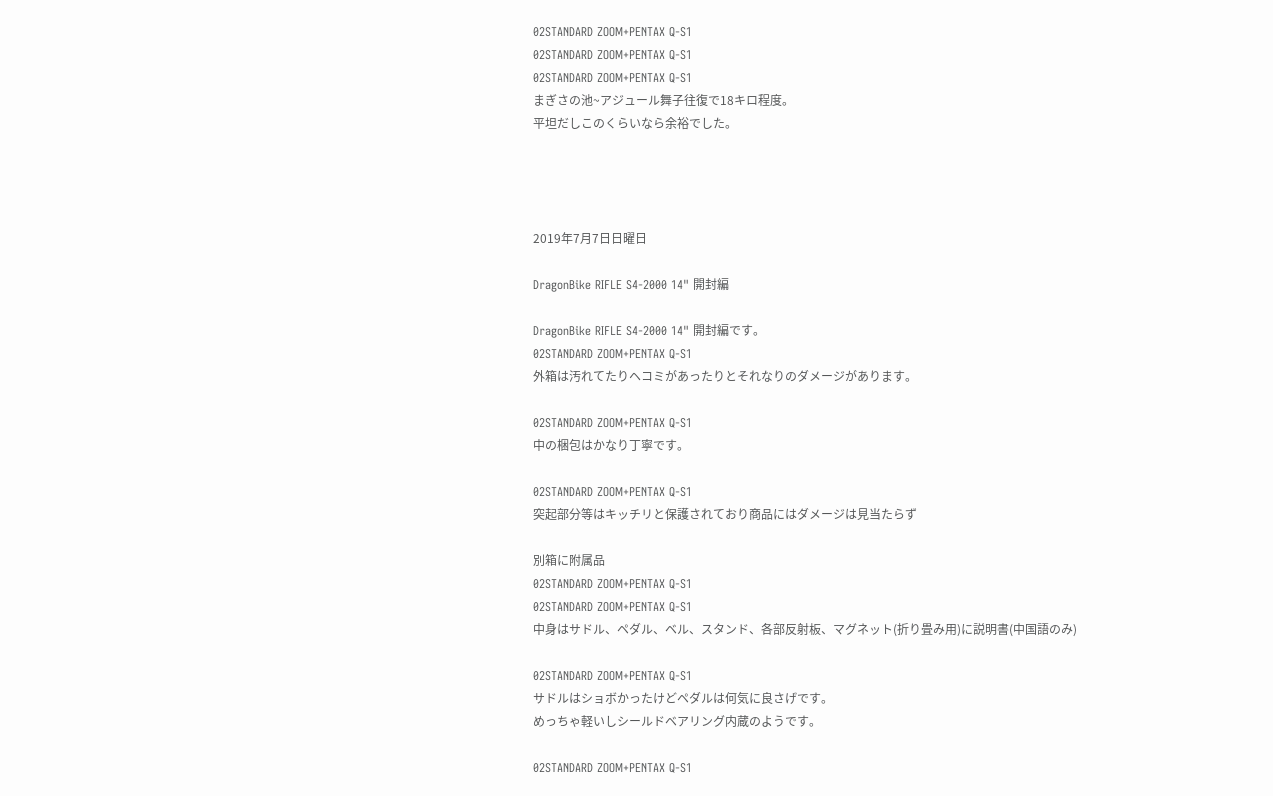02STANDARD ZOOM+PENTAX Q-S1
02STANDARD ZOOM+PENTAX Q-S1
02STANDARD ZOOM+PENTAX Q-S1
まぎさの池~アジュール舞子往復で18キロ程度。
平坦だしこのくらいなら余裕でした。




2019年7月7日日曜日

DragonBike RIFLE S4-2000 14" 開封編

DragonBike RIFLE S4-2000 14" 開封編です。
02STANDARD ZOOM+PENTAX Q-S1
外箱は汚れてたりヘコミがあったりとそれなりのダメージがあります。

02STANDARD ZOOM+PENTAX Q-S1
中の梱包はかなり丁寧です。

02STANDARD ZOOM+PENTAX Q-S1
突起部分等はキッチリと保護されており商品にはダメージは見当たらず

別箱に附属品
02STANDARD ZOOM+PENTAX Q-S1
02STANDARD ZOOM+PENTAX Q-S1
中身はサドル、ペダル、ベル、スタンド、各部反射板、マグネット(折り畳み用)に説明書(中国語のみ)

02STANDARD ZOOM+PENTAX Q-S1
サドルはショボかったけどペダルは何気に良さげです。
めっちゃ軽いしシールドベアリング内蔵のようです。

02STANDARD ZOOM+PENTAX Q-S1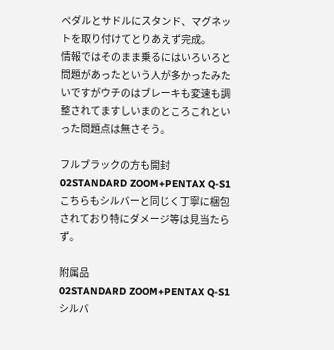ペダルとサドルにスタンド、マグネットを取り付けてとりあえず完成。
情報ではそのまま乗るにはいろいろと問題があったという人が多かったみたいですがウチのはブレーキも変速も調整されてますしいまのところこれといった問題点は無さそう。

フルブラックの方も開封
02STANDARD ZOOM+PENTAX Q-S1
こちらもシルバーと同じく丁寧に梱包されており特にダメージ等は見当たらず。

附属品
02STANDARD ZOOM+PENTAX Q-S1
シルバ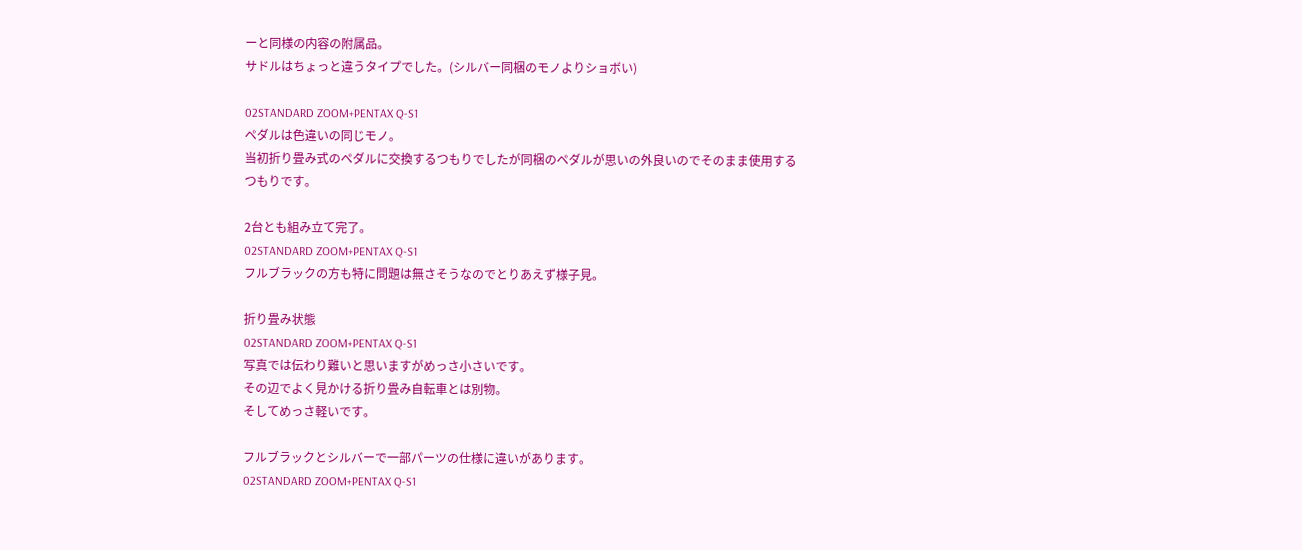ーと同様の内容の附属品。
サドルはちょっと違うタイプでした。(シルバー同梱のモノよりショボい)

02STANDARD ZOOM+PENTAX Q-S1
ペダルは色違いの同じモノ。
当初折り畳み式のペダルに交換するつもりでしたが同梱のペダルが思いの外良いのでそのまま使用するつもりです。

2台とも組み立て完了。
02STANDARD ZOOM+PENTAX Q-S1
フルブラックの方も特に問題は無さそうなのでとりあえず様子見。

折り畳み状態
02STANDARD ZOOM+PENTAX Q-S1
写真では伝わり難いと思いますがめっさ小さいです。
その辺でよく見かける折り畳み自転車とは別物。
そしてめっさ軽いです。

フルブラックとシルバーで一部パーツの仕様に違いがあります。
02STANDARD ZOOM+PENTAX Q-S1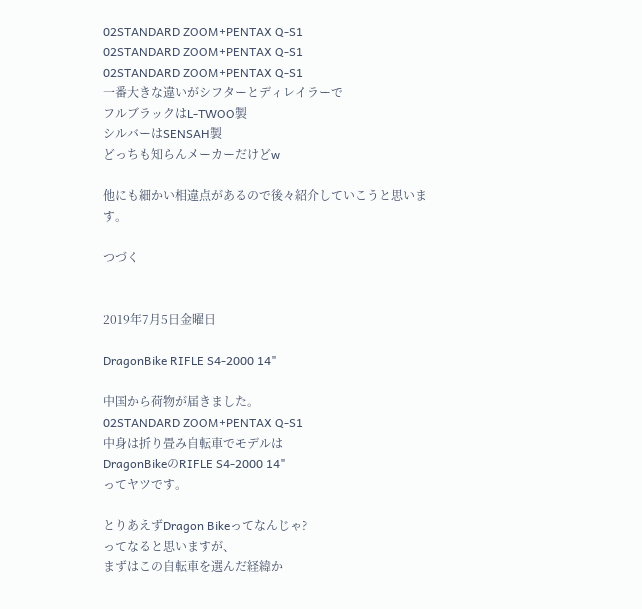02STANDARD ZOOM+PENTAX Q-S1
02STANDARD ZOOM+PENTAX Q-S1
02STANDARD ZOOM+PENTAX Q-S1
一番大きな違いがシフターとディレイラーで
フルブラックはL-TWOO製
シルバーはSENSAH製
どっちも知らんメーカーだけどw

他にも細かい相違点があるので後々紹介していこうと思います。

つづく


2019年7月5日金曜日

DragonBike RIFLE S4-2000 14"

中国から荷物が届きました。
02STANDARD ZOOM+PENTAX Q-S1
中身は折り畳み自転車でモデルは
DragonBikeのRIFLE S4-2000 14"
ってヤツです。

とりあえずDragon Bikeってなんじゃ?
ってなると思いますが、
まずはこの自転車を選んだ経緯か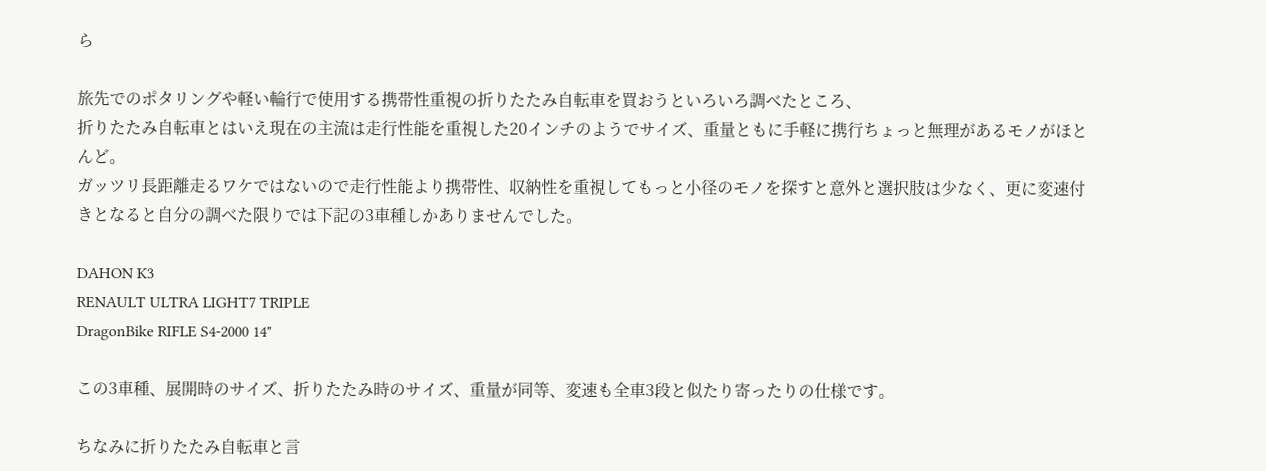ら

旅先でのポタリングや軽い輪行で使用する携帯性重視の折りたたみ自転車を買おうといろいろ調べたところ、
折りたたみ自転車とはいえ現在の主流は走行性能を重視した20インチのようでサイズ、重量ともに手軽に携行ちょっと無理があるモノがほとんど。
ガッツリ長距離走るワケではないので走行性能より携帯性、収納性を重視してもっと小径のモノを探すと意外と選択肢は少なく、更に変速付きとなると自分の調べた限りでは下記の3車種しかありませんでした。

DAHON K3
RENAULT ULTRA LIGHT7 TRIPLE
DragonBike RIFLE S4-2000 14"

この3車種、展開時のサイズ、折りたたみ時のサイズ、重量が同等、変速も全車3段と似たり寄ったりの仕様です。

ちなみに折りたたみ自転車と言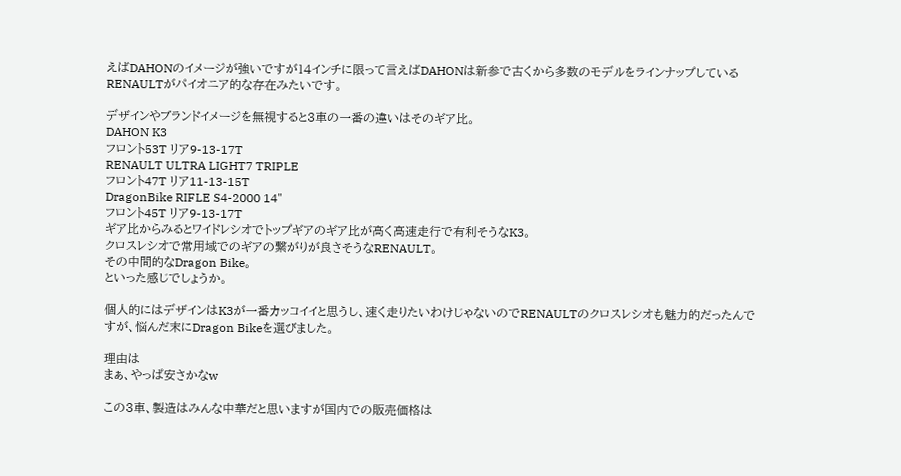えばDAHONのイメージが強いですが14インチに限って言えばDAHONは新参で古くから多数のモデルをラインナップしているRENAULTがパイオニア的な存在みたいです。

デザインやブランドイメージを無視すると3車の一番の違いはそのギア比。
DAHON K3
フロント53T リア9-13-17T
RENAULT ULTRA LIGHT7 TRIPLE
フロント47T リア11-13-15T
DragonBike RIFLE S4-2000 14"
フロント45T リア9-13-17T
ギア比からみるとワイドレシオでトップギアのギア比が高く高速走行で有利そうなK3。
クロスレシオで常用域でのギアの繋がりが良さそうなRENAULT。
その中間的なDragon Bike。
といった感じでしょうか。

個人的にはデザインはK3が一番カッコイイと思うし、速く走りたいわけじゃないのでRENAULTのクロスレシオも魅力的だったんですが、悩んだ末にDragon Bikeを選びました。

理由は
まぁ、やっぱ安さかなw

この3車、製造はみんな中華だと思いますが国内での販売価格は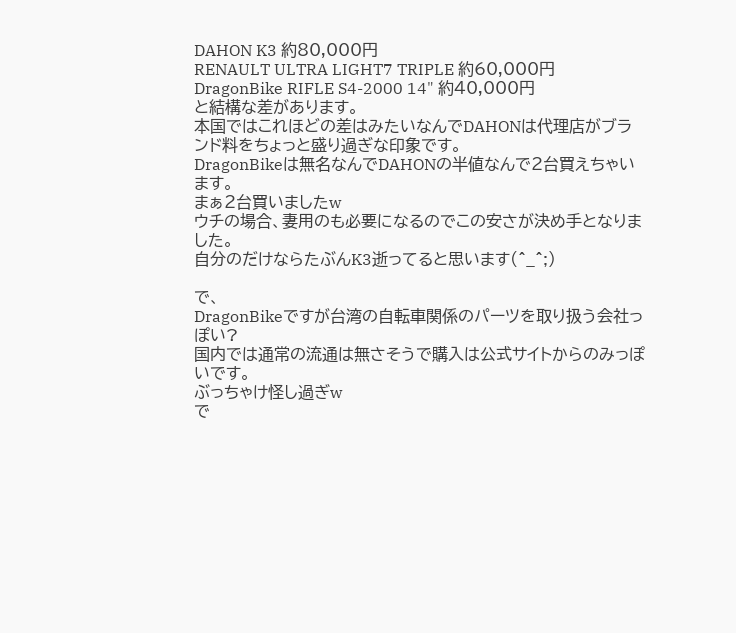DAHON K3 約80,000円
RENAULT ULTRA LIGHT7 TRIPLE 約60,000円
DragonBike RIFLE S4-2000 14" 約40,000円
と結構な差があります。
本国ではこれほどの差はみたいなんでDAHONは代理店がブランド料をちょっと盛り過ぎな印象です。
DragonBikeは無名なんでDAHONの半値なんで2台買えちゃいます。
まぁ2台買いましたw
ウチの場合、妻用のも必要になるのでこの安さが決め手となりました。
自分のだけならたぶんK3逝ってると思います(^_^;)

で、
DragonBikeですが台湾の自転車関係のパーツを取り扱う会社っぽい?
国内では通常の流通は無さそうで購入は公式サイトからのみっぽいです。
ぶっちゃけ怪し過ぎw
で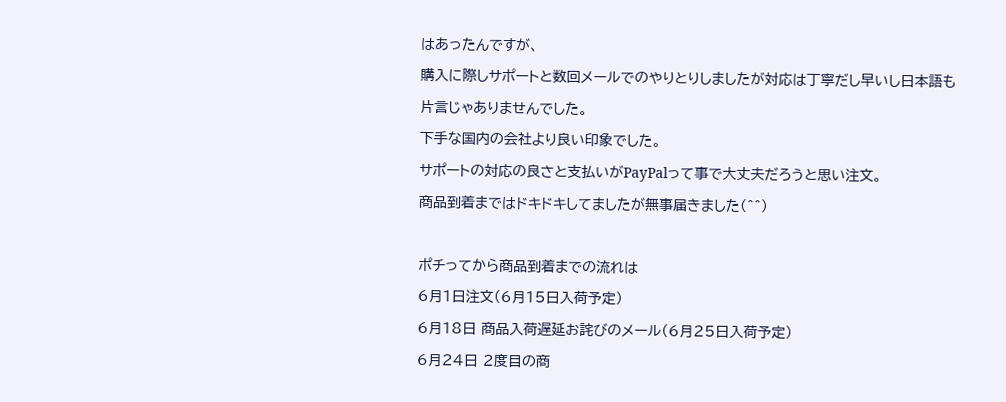はあったんですが、
購入に際しサポートと数回メールでのやりとりしましたが対応は丁寧だし早いし日本語も片言じゃありませんでした。
下手な国内の会社より良い印象でした。
サポートの対応の良さと支払いがPayPalって事で大丈夫だろうと思い注文。
商品到着まではドキドキしてましたが無事届きました(^^)

ポチってから商品到着までの流れは
6月1日注文(6月15日入荷予定)
6月18日 商品入荷遅延お詫びのメール(6月25日入荷予定)
6月24日 2度目の商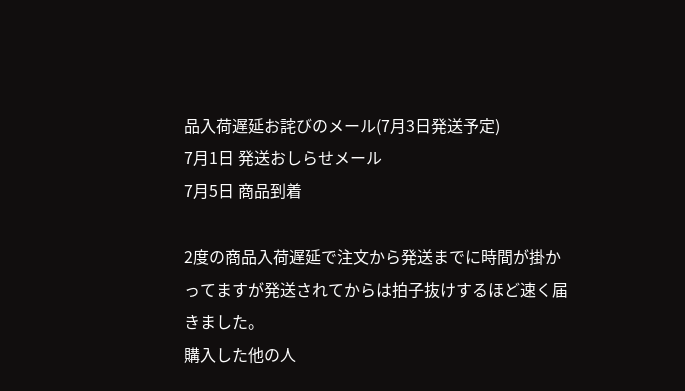品入荷遅延お詫びのメール(7月3日発送予定)
7月1日 発送おしらせメール
7月5日 商品到着

2度の商品入荷遅延で注文から発送までに時間が掛かってますが発送されてからは拍子抜けするほど速く届きました。
購入した他の人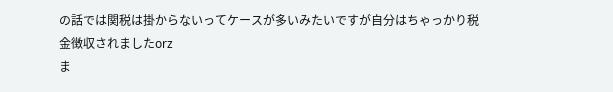の話では関税は掛からないってケースが多いみたいですが自分はちゃっかり税金徴収されましたorz
ま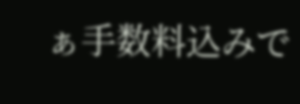ぁ手数料込みで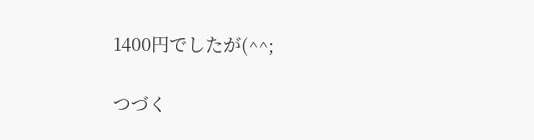1400円でしたが(^^;

つづく